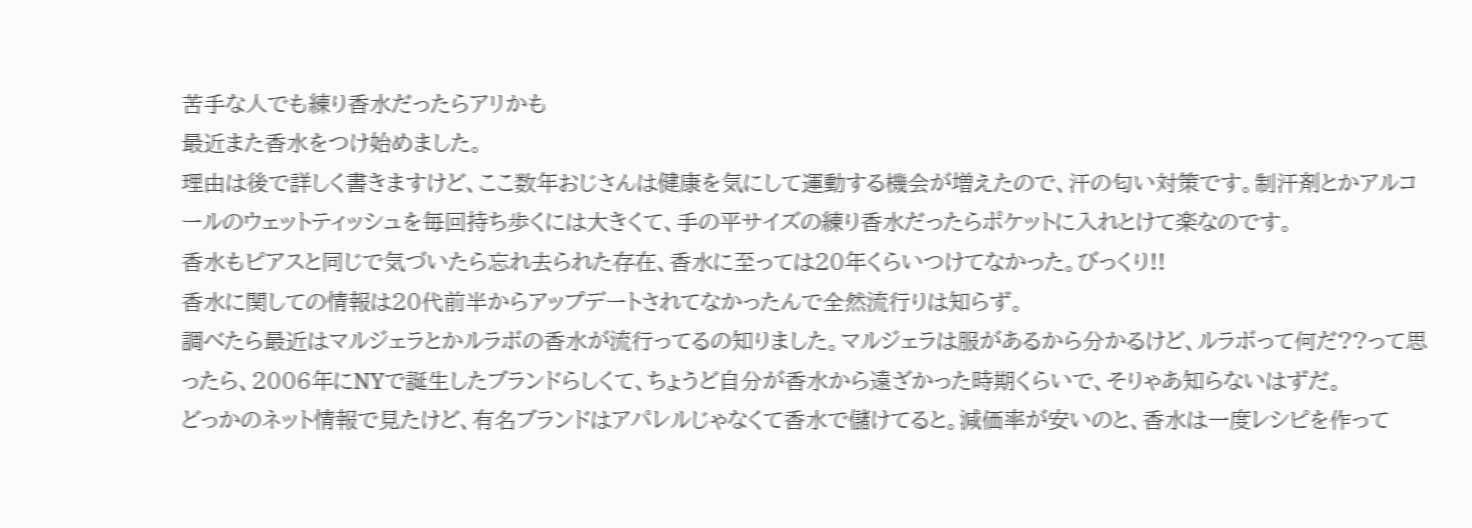苦手な人でも練り香水だったらアリかも
最近また香水をつけ始めました。
理由は後で詳しく書きますけど、ここ数年おじさんは健康を気にして運動する機会が増えたので、汗の匂い対策です。制汗剤とかアルコールのウェットティッシュを毎回持ち歩くには大きくて、手の平サイズの練り香水だったらポケットに入れとけて楽なのです。
香水もピアスと同じで気づいたら忘れ去られた存在、香水に至っては20年くらいつけてなかった。びっくり!!
香水に関しての情報は20代前半からアップデートされてなかったんで全然流行りは知らず。
調べたら最近はマルジェラとかルラボの香水が流行ってるの知りました。マルジェラは服があるから分かるけど、ルラボって何だ??って思ったら、2006年にNYで誕生したブランドらしくて、ちょうど自分が香水から遠ざかった時期くらいで、そりゃあ知らないはずだ。
どっかのネット情報で見たけど、有名ブランドはアパレルじゃなくて香水で儲けてると。減価率が安いのと、香水は一度レシピを作って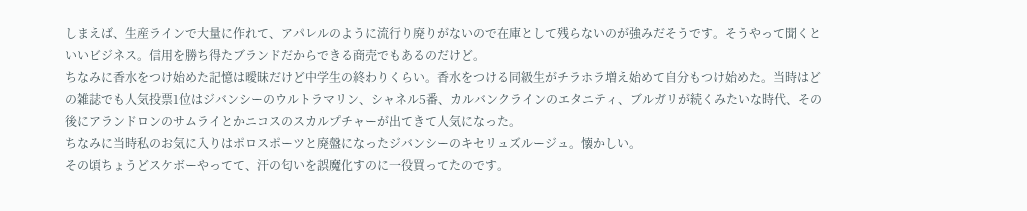しまえば、生産ラインで大量に作れて、アパレルのように流行り廃りがないので在庫として残らないのが強みだそうです。そうやって聞くといいビジネス。信用を勝ち得たブランドだからできる商売でもあるのだけど。
ちなみに香水をつけ始めた記憶は曖昧だけど中学生の終わりくらい。香水をつける同級生がチラホラ増え始めて自分もつけ始めた。当時はどの雑誌でも人気投票1位はジバンシーのウルトラマリン、シャネル5番、カルバンクラインのエタニティ、ブルガリが続くみたいな時代、その後にアランドロンのサムライとかニコスのスカルプチャーが出てきて人気になった。
ちなみに当時私のお気に入りはポロスポーツと廃盤になったジバンシーのキセリュズルージュ。懐かしい。
その頃ちょうどスケボーやってて、汗の匂いを誤魔化すのに一役買ってたのです。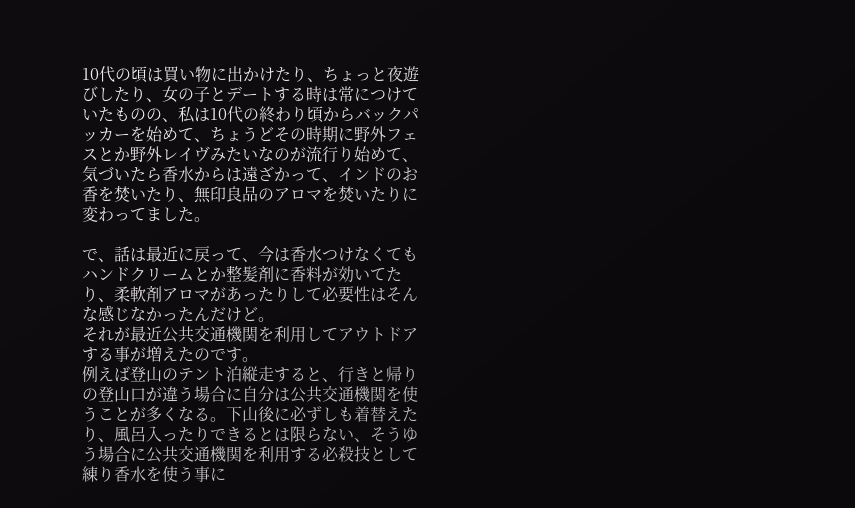10代の頃は買い物に出かけたり、ちょっと夜遊びしたり、女の子とデートする時は常につけていたものの、私は10代の終わり頃からバックパッカーを始めて、ちょうどその時期に野外フェスとか野外レイヴみたいなのが流行り始めて、気づいたら香水からは遠ざかって、インドのお香を焚いたり、無印良品のアロマを焚いたりに変わってました。

で、話は最近に戻って、今は香水つけなくてもハンドクリームとか整髪剤に香料が効いてたり、柔軟剤アロマがあったりして必要性はそんな感じなかったんだけど。
それが最近公共交通機関を利用してアウトドアする事が増えたのです。
例えば登山のテント泊縦走すると、行きと帰りの登山口が違う場合に自分は公共交通機関を使うことが多くなる。下山後に必ずしも着替えたり、風呂入ったりできるとは限らない、そうゆう場合に公共交通機関を利用する必殺技として練り香水を使う事に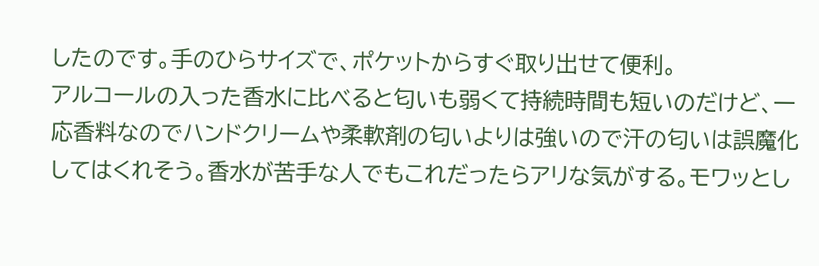したのです。手のひらサイズで、ポケットからすぐ取り出せて便利。
アルコールの入った香水に比べると匂いも弱くて持続時間も短いのだけど、一応香料なのでハンドクリームや柔軟剤の匂いよりは強いので汗の匂いは誤魔化してはくれそう。香水が苦手な人でもこれだったらアリな気がする。モワッとし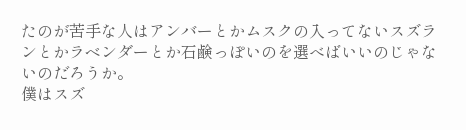たのが苦手な人はアンバーとかムスクの入ってないスズランとかラベンダーとか石鹸っぽいのを選べばいいのじゃないのだろうか。
僕はスズ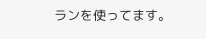ランを使ってます。